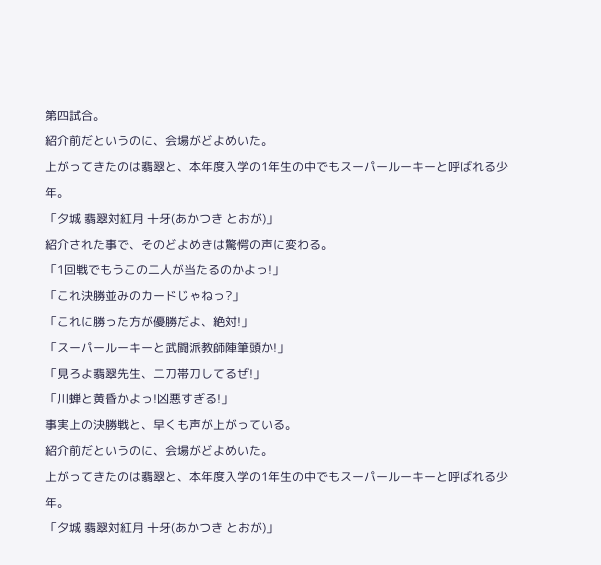第四試合。
紹介前だというのに、会場がどよめいた。
上がってきたのは翡翠と、本年度入学の1年生の中でもスーパールーキーと呼ばれる少年。
「夕城 翡翠対紅月 十牙(あかつき とおが)」
紹介された事で、そのどよめきは驚愕の声に変わる。
「1回戦でもうこの二人が当たるのかよっ!」
「これ決勝並みのカードじゃねっ?」
「これに勝った方が優勝だよ、絶対!」
「スーパールーキーと武闘派教師陣筆頭か!」
「見ろよ翡翠先生、二刀帯刀してるぜ!」
「川蝉と黄昏かよっ!凶悪すぎる!」
事実上の決勝戦と、早くも声が上がっている。
紹介前だというのに、会場がどよめいた。
上がってきたのは翡翠と、本年度入学の1年生の中でもスーパールーキーと呼ばれる少年。
「夕城 翡翠対紅月 十牙(あかつき とおが)」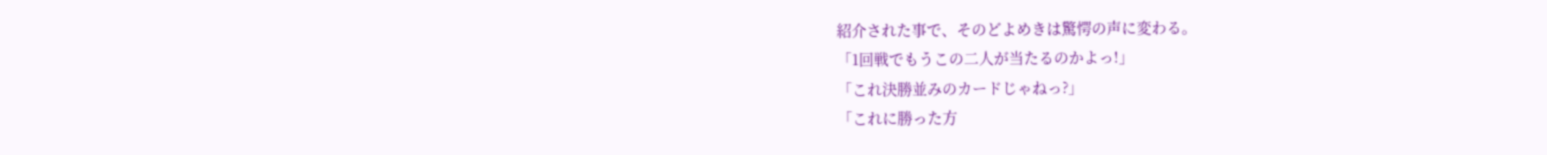紹介された事で、そのどよめきは驚愕の声に変わる。
「1回戦でもうこの二人が当たるのかよっ!」
「これ決勝並みのカードじゃねっ?」
「これに勝った方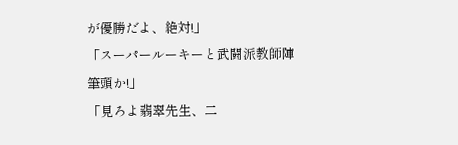が優勝だよ、絶対!」
「スーパールーキーと武闘派教師陣筆頭か!」
「見ろよ翡翠先生、二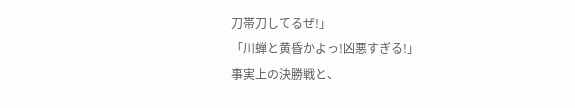刀帯刀してるぜ!」
「川蝉と黄昏かよっ!凶悪すぎる!」
事実上の決勝戦と、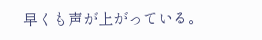早くも声が上がっている。